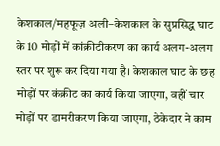केशकाल/महफूज़ अली–केशकाल के सुप्रसिद्ध घाट के 10 मोड़ों में कांक्रीटीकरण का कार्य अलग-अलग स्तर पर शुरू कर दिया गया है। केशकाल घाट के छह मोड़ों पर कंक्रीट का कार्य किया जाएगा, वहीं चार मोड़ों पर डामरीकरण किया जाएगा, ठेकेदार ने काम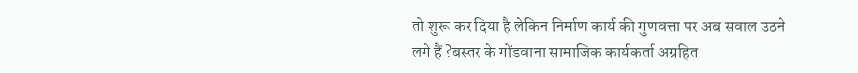तो शुरू कर दिया है लेकिन निर्माण कार्य की गुणवत्ता पर अब सवाल उठने लगे हैं ?बस्तर के गोंडवाना सामाजिक कार्यकर्ता अग्रहित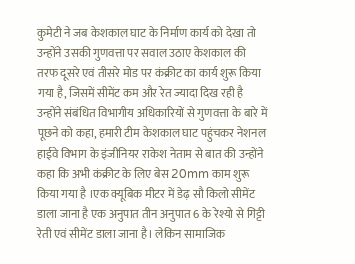कुमेटी ने जब केशकाल घाट के निर्माण कार्य को देखा तो उन्होंने उसकी गुणवत्ता पर सवाल उठाए केशकाल की तरफ दूसरे एवं तीसरे मोड पर कंक्रीट का कार्य शुरू किया गया है, जिसमें सीमेंट कम और रेत ज्यादा दिख रही है उन्होंने संबंधित विभागीय अधिकारियों से गुणवत्ता के बारे में पूछने को कहा, हमारी टीम केशकाल घाट पहुंचकर नेशनल हाईवे विभाग के इंजीनियर राकेश नेताम से बात की उन्होंने कहा कि अभी कंक्रीट के लिए बेस 20mm काम शुरू किया गया है ।एक क्यूबिक मीटर में डेढ़ सौ किलो सीमेंट डाला जाना है एक अनुपात तीन अनुपात 6 के रेश्यो से गिट्टी रेती एवं सीमेंट डाला जाना है। लेकिन सामाजिक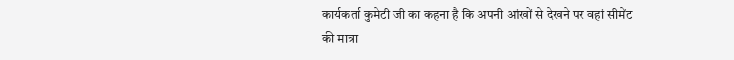कार्यकर्ता कुमेटी जी का कहना है कि अपनी आंखों से देखने पर वहां सीमेंट की मात्रा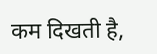कम दिखती है,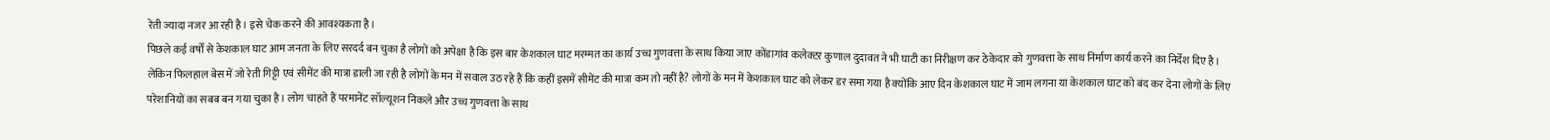रेती ज्यादा नजर आ रही है। इसे चेक करने की आवश्यकता है।
पिछले कई वर्षों से केशकाल घाट आम जनता के लिए सरदर्द बन चुका है लोगों को अपेक्षा है कि इस बार केशकाल घाट मरम्मत का कार्य उच्च गुणवत्ता के साथ किया जाए कोंडागांव कलेक्टर कुणाल दुदावत ने भी घाटी का निरीक्षण कर ठेकेदार को गुणवत्ता के साथ निर्माण कार्य करने का निर्देश दिए है। लेकिन फिलहाल बेस में जो रेती गिट्टी एवं सीमेंट की मात्रा डाली जा रही है लोगों के मन में सवाल उठ रहे हैं कि कहीं इसमें सीमेंट की मात्रा कम तो नहीं है? लोगों के मन में केशकाल घाट को लेकर डर समा गया है क्योंकि आए दिन केशकाल घाट में जाम लगना या केशकाल घाट को बंद कर देना लोगों के लिए परेशानियों का सबब बन गया चुका है। लोग चाहते हैं परमानेंट सॉल्यूशन निकले और उच्च गुणवत्ता के साथ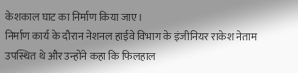केशकाल घाट का निर्माण किया जाए।
निर्माण कार्य के दौरान नेशनल हाईवे विभाग के इंजीनियर राकेश नेताम उपस्थित थे और उन्होंने कहा कि फिलहाल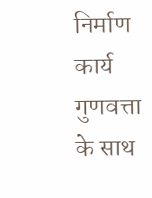निर्माण कार्य गुणवत्ता के साथ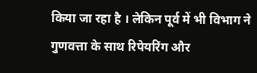किया जा रहा है । लेकिन पूर्व में भी विभाग ने गुणवत्ता के साथ रिपेयरिंग और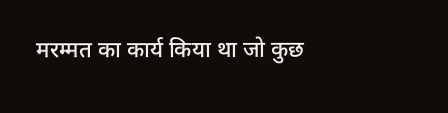मरम्मत का कार्य किया था जो कुछ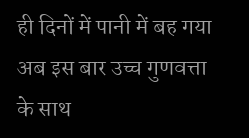ही दिनों में पानी में बह गया अब इस बार उच्च गुणवत्ता के साथ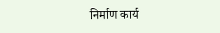निर्माण कार्य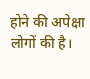होने की अपेक्षा लोगों की है।